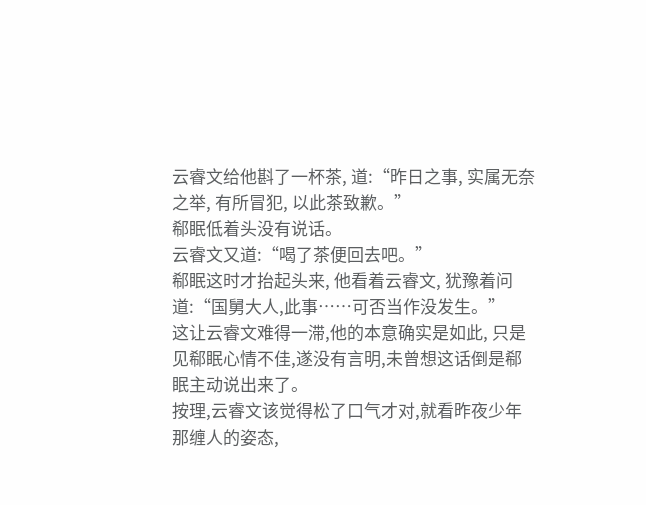云睿文给他斟了一杯茶, 道:“昨日之事, 实属无奈之举, 有所冒犯, 以此茶致歉。”
郗眠低着头没有说话。
云睿文又道:“喝了茶便回去吧。”
郗眠这时才抬起头来, 他看着云睿文, 犹豫着问道:“国舅大人,此事……可否当作没发生。”
这让云睿文难得一滞,他的本意确实是如此, 只是见郗眠心情不佳,遂没有言明,未曾想这话倒是郗眠主动说出来了。
按理,云睿文该觉得松了口气才对,就看昨夜少年那缠人的姿态,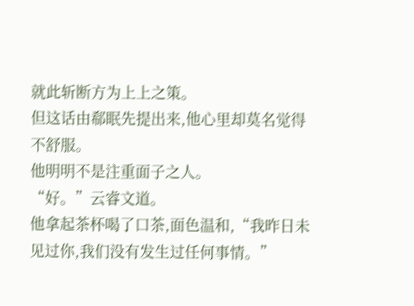就此斩断方为上上之策。
但这话由郗眠先提出来,他心里却莫名觉得不舒服。
他明明不是注重面子之人。
“好。”云睿文道。
他拿起茶杯喝了口茶,面色温和,“我昨日未见过你,我们没有发生过任何事情。”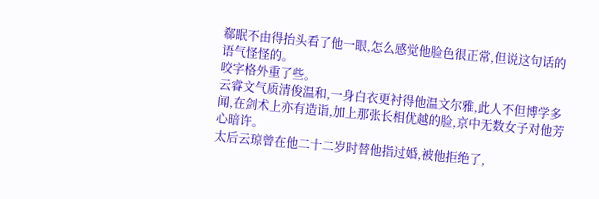郗眠不由得抬头看了他一眼,怎么感觉他脸色很正常,但说这句话的语气怪怪的。
咬字格外重了些。
云睿文气质清俊温和,一身白衣更衬得他温文尔雅,此人不但博学多闻,在剑术上亦有造诣,加上那张长相优越的脸,京中无数女子对他芳心暗许。
太后云琼曾在他二十二岁时替他指过婚,被他拒绝了,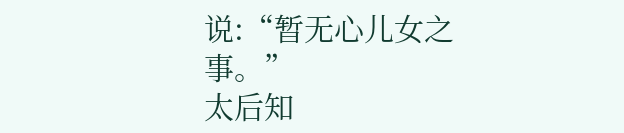说:“暂无心儿女之事。”
太后知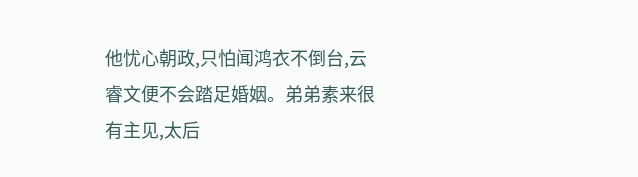他忧心朝政,只怕闻鸿衣不倒台,云睿文便不会踏足婚姻。弟弟素来很有主见,太后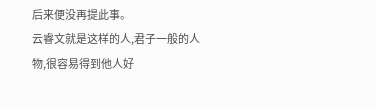后来便没再提此事。
云睿文就是这样的人,君子一般的人物,很容易得到他人好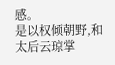感。
是以权倾朝野,和太后云琼掌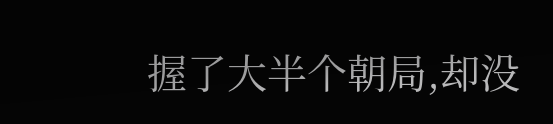握了大半个朝局,却没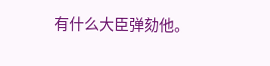有什么大臣弹劾他。